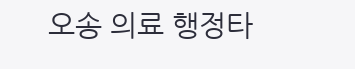오송 의료 행정타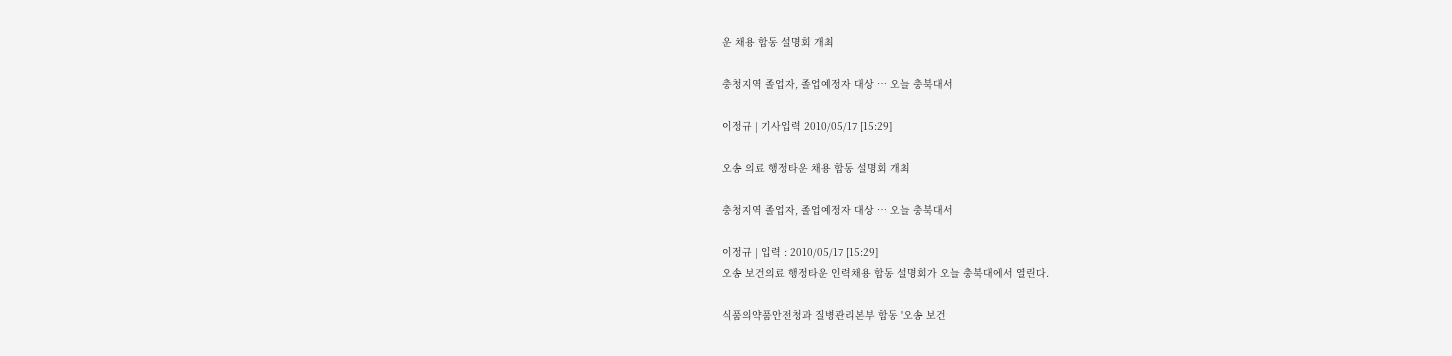운 채용 합동 설명회 개최

충청지역 졸업자, 졸업예정자 대상 … 오늘 충북대서

이정규 | 기사입력 2010/05/17 [15:29]

오송 의료 행정타운 채용 합동 설명회 개최

충청지역 졸업자, 졸업예정자 대상 … 오늘 충북대서

이정규 | 입력 : 2010/05/17 [15:29]
오송 보건의료 행정타운 인력채용 합동 설명회가 오늘 충북대에서 열린다.

식품의약품안전청과 질병관리본부 합동 '오송 보건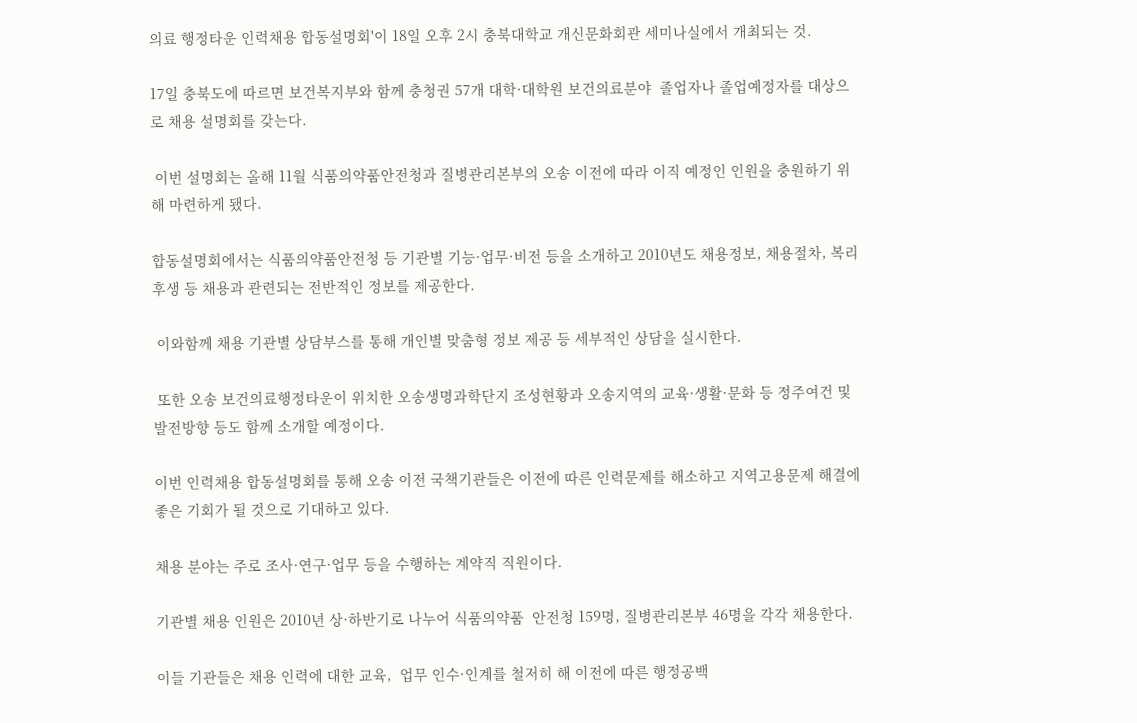의료 행정타운 인력채용 합동설명회'이 18일 오후 2시 충북대학교 개신문화회관 세미나실에서 개최되는 것.

17일 충북도에 따르면 보건복지부와 함께 충청권 57개 대학·대학원 보건의료분야  졸업자나 졸업예정자를 대상으로 채용 설명회를 갖는다.

 이번 설명회는 올해 11월 식품의약품안전청과 질병관리본부의 오송 이전에 따라 이직 예정인 인원을 충원하기 위해 마련하게 됐다.

합동설명회에서는 식품의약품안전청 등 기관별 기능·업무·비전 등을 소개하고 2010년도 채용정보, 채용절차, 복리후생 등 채용과 관련되는 전반적인 정보를 제공한다.

 이와함께 채용 기관별 상담부스를 통해 개인별 맞춤형 정보 제공 등 세부적인 상담을 실시한다.

 또한 오송 보건의료행정타운이 위치한 오송생명과학단지 조성현황과 오송지역의 교육·생활·문화 등 정주여건 및 발전방향 등도 함께 소개할 예정이다.

이번 인력채용 합동설명회를 통해 오송 이전 국책기관들은 이전에 따른 인력문제를 해소하고 지역고용문제 해결에 좋은 기회가 될 것으로 기대하고 있다.

채용 분야는 주로 조사·연구·업무 등을 수행하는 계약직 직원이다.

기관별 채용 인원은 2010년 상·하반기로 나누어 식품의약품  안전청 159명, 질병관리본부 46명을 각각 채용한다.

이들 기관들은 채용 인력에 대한 교육,  업무 인수·인계를 철저히 해 이전에 따른 행정공백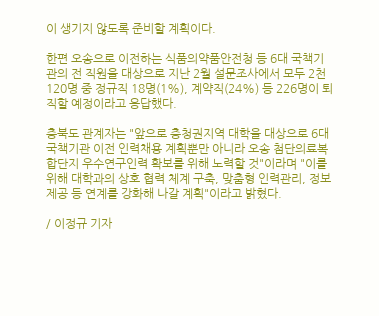이 생기지 않도록 준비할 계획이다.

한편 오송으로 이전하는 식품의약품안전청 등 6대 국책기관의 전 직원을 대상으로 지난 2월 설문조사에서 모두 2천120명 중 정규직 18명(1%), 계약직(24%) 등 226명이 퇴직할 예정이라고 응답했다.

충북도 관계자는 "앞으로 충청권지역 대학을 대상으로 6대 국책기관 이전 인력채용 계획뿐만 아니라 오송 첨단의료복합단지 우수연구인력 확보를 위해 노력할 것"이라며 "이를 위해 대학과의 상호 협력 체계 구축, 맞춤형 인력관리, 정보제공 등 연계를 강화해 나갈 계획"이라고 밝혔다.

/ 이정규 기자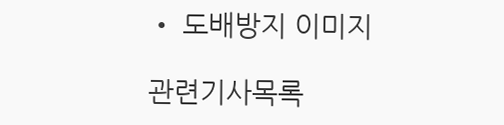• 도배방지 이미지

관련기사목록